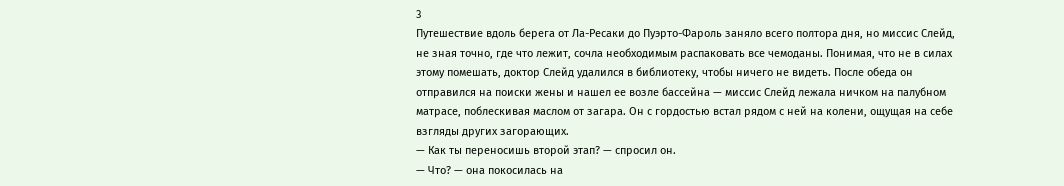3
Путешествие вдоль берега от Ла-Ресаки до Пуэрто-Фароль заняло всего полтора дня, но миссис Слейд, не зная точно, где что лежит, сочла необходимым распаковать все чемоданы. Понимая, что не в силах этому помешать, доктор Слейд удалился в библиотеку, чтобы ничего не видеть. После обеда он отправился на поиски жены и нашел ее возле бассейна — миссис Слейд лежала ничком на палубном матрасе, поблескивая маслом от загара. Он с гордостью встал рядом с ней на колени, ощущая на себе взгляды других загорающих.
— Как ты переносишь второй этап? — спросил он.
— Что? — она покосилась на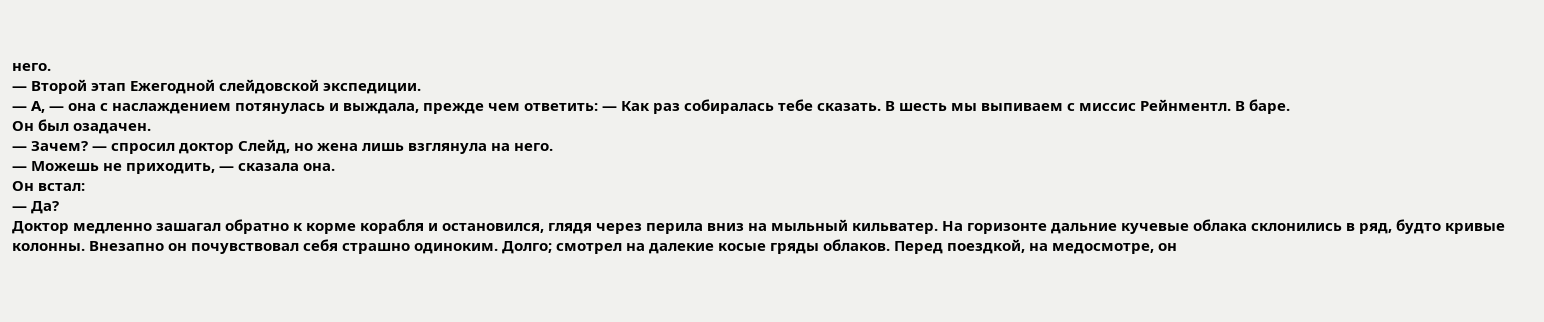него.
— Второй этап Ежегодной слейдовской экспедиции.
— А, — она с наслаждением потянулась и выждала, прежде чем ответить: — Как раз собиралась тебе сказать. В шесть мы выпиваем с миссис Рейнментл. В баре.
Он был озадачен.
— Зачем? — спросил доктор Слейд, но жена лишь взглянула на него.
— Можешь не приходить, — сказала она.
Он встал:
— Да?
Доктор медленно зашагал обратно к корме корабля и остановился, глядя через перила вниз на мыльный кильватер. На горизонте дальние кучевые облака склонились в ряд, будто кривые колонны. Внезапно он почувствовал себя страшно одиноким. Долго; смотрел на далекие косые гряды облаков. Перед поездкой, на медосмотре, он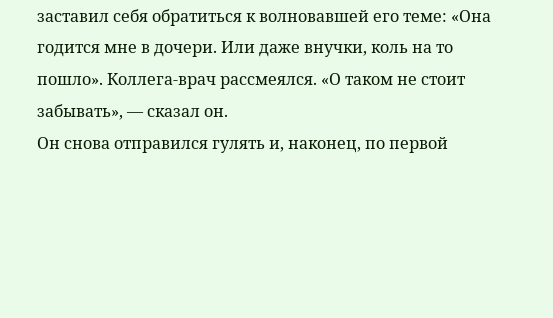заставил себя обратиться к волновавшей его теме: «Она годится мне в дочери. Или даже внучки, коль на то пошло». Коллега-врач рассмеялся. «О таком не стоит забывать», — сказал он.
Он снова отправился гулять и, наконец, по первой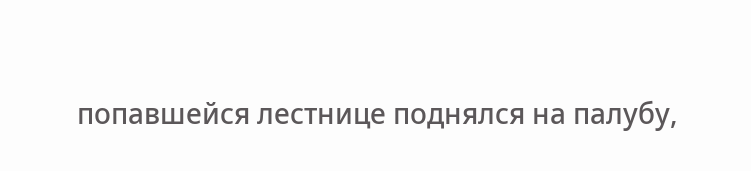попавшейся лестнице поднялся на палубу,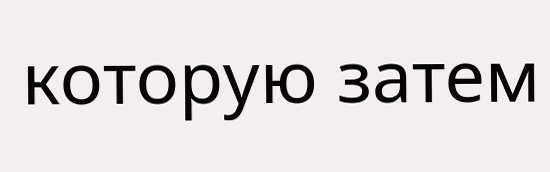которую затем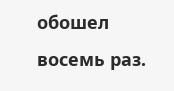обошел восемь раз.